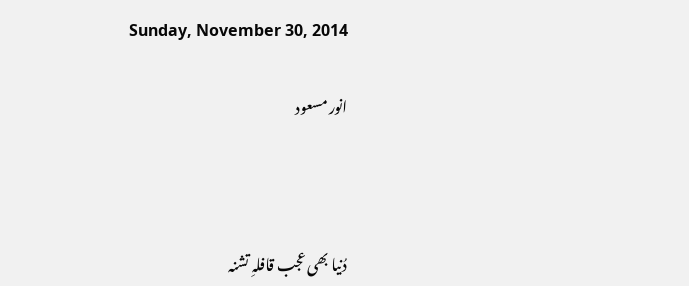Sunday, November 30, 2014

انور مسعود



دُنیا بھی عجب قافلہِ تشنہ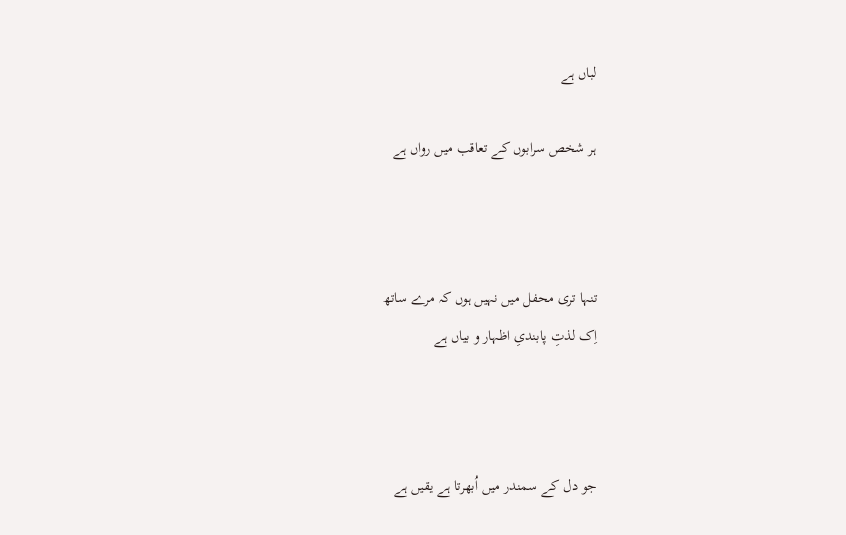لباں ہے

ہر شخص سرابوں کے تعاقب میں رواں ہے



تنہا تری محفل میں نہیں ہوں کہ مرے ساتھ
اِک لذتِ پابندیِ اظہار و بیاں ہے



جو دل کے سمندر میں اُبھرتا ہے یقیں ہے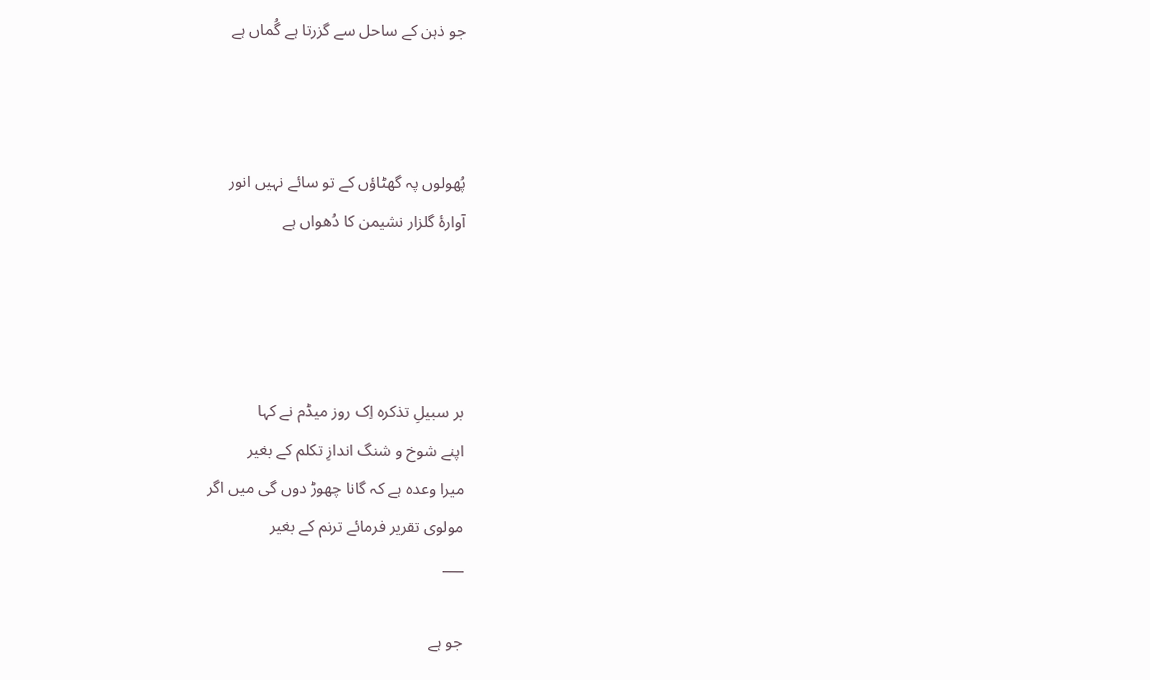جو ذہن کے ساحل سے گزرتا ہے گُماں ہے



پُھولوں پہ گھٹاؤں کے تو سائے نہیں انور
آوارۂ گلزار نشیمن کا دُھواں ہے




بر سبیلِ تذکرہ اِک روز میڈم نے کہا
اپنے شوخ و شنگ اندازِ تکلم کے بغیر
میرا وعدہ ہے کہ گانا چھوڑ دوں گی میں اگر
مولوی تقریر فرمائے ترنم کے بغیر
___

جو ہے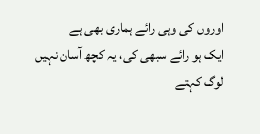اوروں کی وہی رائے ہماری بھی ہے
ایک ہو رائے سبھی کی، یہ کچھ آسان نہیں
لوگ کہتے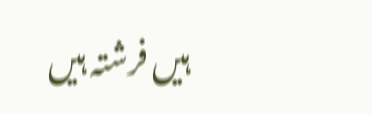ہیں فرشتہ ہیں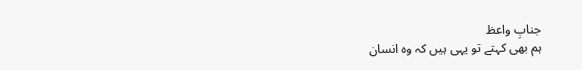جنابِ واعظ
ہم بھی کہتے تو یہی ہیں کہ وہ انسان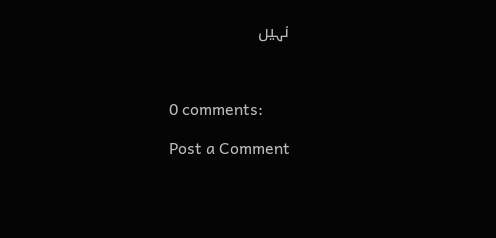نہیں



0 comments:

Post a Comment